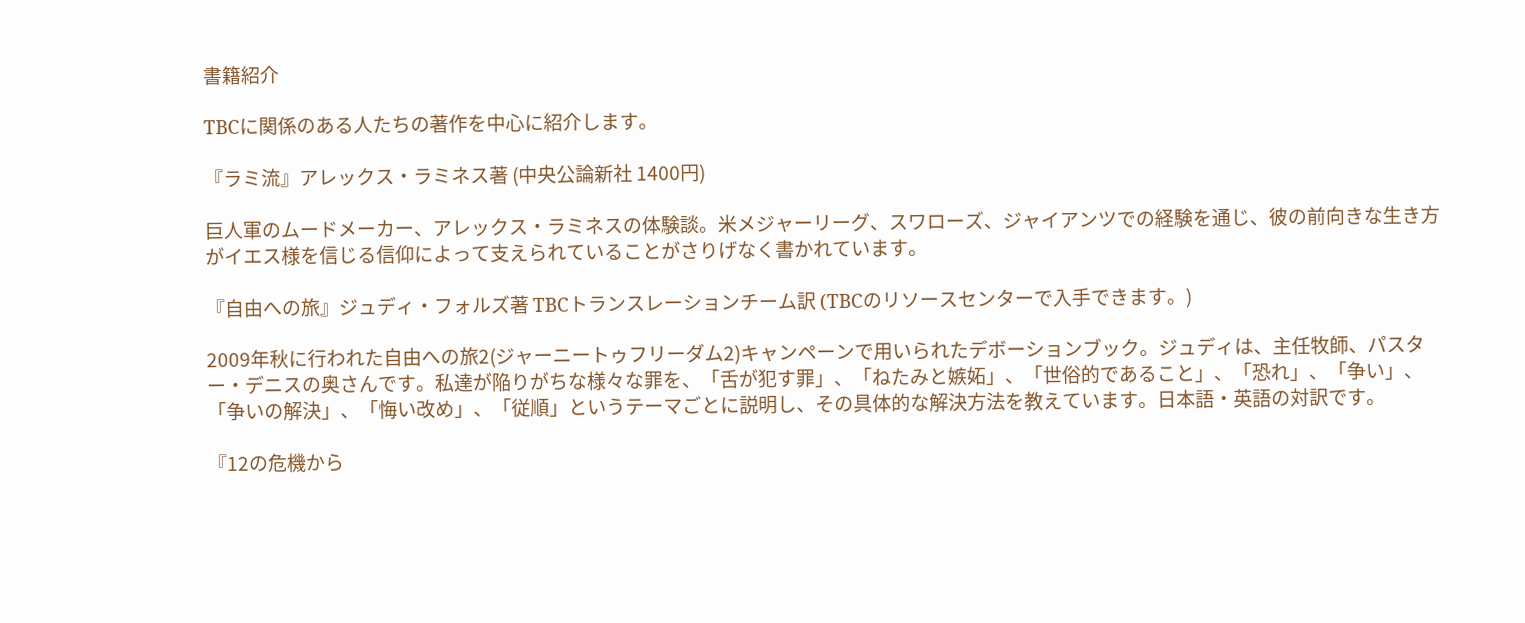書籍紹介

TBCに関係のある人たちの著作を中心に紹介します。

『ラミ流』アレックス・ラミネス著 (中央公論新社 1400円)

巨人軍のムードメーカー、アレックス・ラミネスの体験談。米メジャーリーグ、スワローズ、ジャイアンツでの経験を通じ、彼の前向きな生き方がイエス様を信じる信仰によって支えられていることがさりげなく書かれています。

『自由への旅』ジュディ・フォルズ著 TBCトランスレーションチーム訳 (TBCのリソースセンターで入手できます。)

2009年秋に行われた自由への旅2(ジャーニートゥフリーダム2)キャンペーンで用いられたデボーションブック。ジュディは、主任牧師、パスター・デニスの奥さんです。私達が陥りがちな様々な罪を、「舌が犯す罪」、「ねたみと嫉妬」、「世俗的であること」、「恐れ」、「争い」、「争いの解決」、「悔い改め」、「従順」というテーマごとに説明し、その具体的な解決方法を教えています。日本語・英語の対訳です。

『12の危機から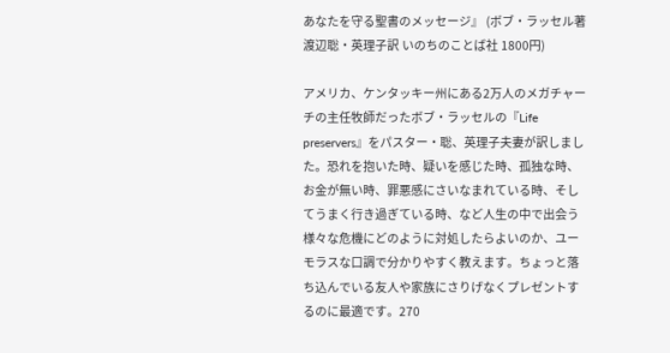あなたを守る聖書のメッセージ』 (ボブ・ラッセル著 渡辺聡・英理子訳 いのちのことば社 1800円)

アメリカ、ケンタッキー州にある2万人のメガチャーチの主任牧師だったボブ・ラッセルの『Life preservers』をパスター・聡、英理子夫妻が訳しました。恐れを抱いた時、疑いを感じた時、孤独な時、お金が無い時、罪悪感にさいなまれている時、そしてうまく行き過ぎている時、など人生の中で出会う様々な危機にどのように対処したらよいのか、ユーモラスな口調で分かりやすく教えます。ちょっと落ち込んでいる友人や家族にさりげなくプレゼントするのに最適です。270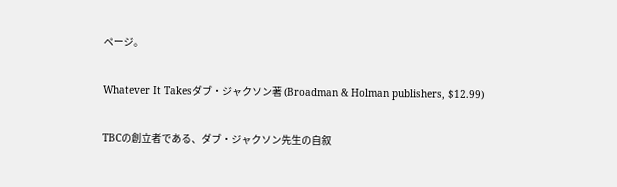ページ。

Whatever It Takesダブ・ジャクソン著 (Broadman & Holman publishers, $12.99)

TBCの創立者である、ダブ・ジャクソン先生の自叙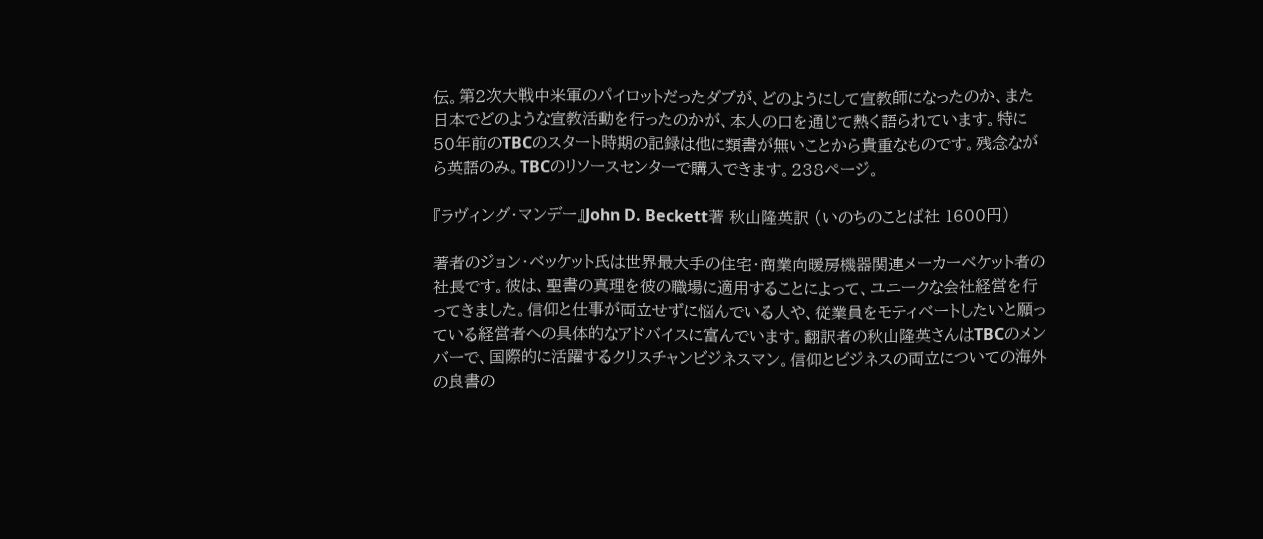伝。第2次大戦中米軍のパイロットだったダブが、どのようにして宣教師になったのか、また日本でどのような宣教活動を行ったのかが、本人の口を通じて熱く語られています。特に50年前のTBCのスタート時期の記録は他に類書が無いことから貴重なものです。残念ながら英語のみ。TBCのリソースセンターで購入できます。238ページ。

『ラヴィング・マンデー』John D. Beckett著 秋山隆英訳 (いのちのことば社 1600円)

著者のジョン・ベッケット氏は世界最大手の住宅・商業向暖房機器関連メーカーベケット者の社長です。彼は、聖書の真理を彼の職場に適用することによって、ユニークな会社経営を行ってきました。信仰と仕事が両立せずに悩んでいる人や、従業員をモティベートしたいと願っている経営者への具体的なアドバイスに富んでいます。翻訳者の秋山隆英さんはTBCのメンバーで、国際的に活躍するクリスチャンビジネスマン。信仰とビジネスの両立についての海外の良書の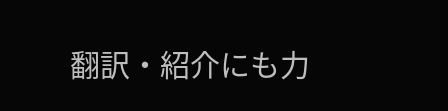翻訳・紹介にも力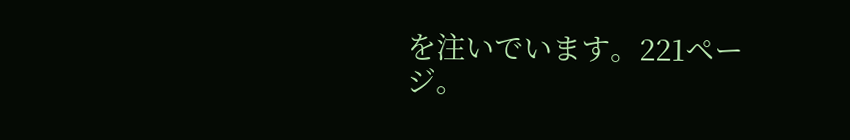を注いでいます。221ページ。